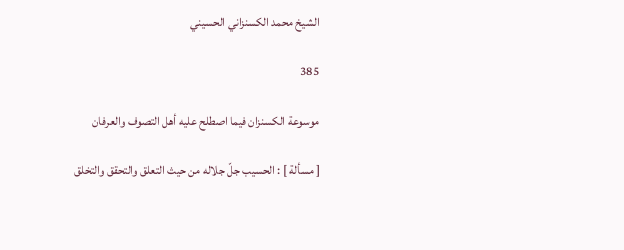الشيخ محمد الكسنزاني الحسيني

385

موسوعة الكسنزان فيما اصطلح عليه أهل التصوف والعرفان

[ مسألة ] : الحسيب جلّ جلاله من حيث التعلق والتحقق والتخلق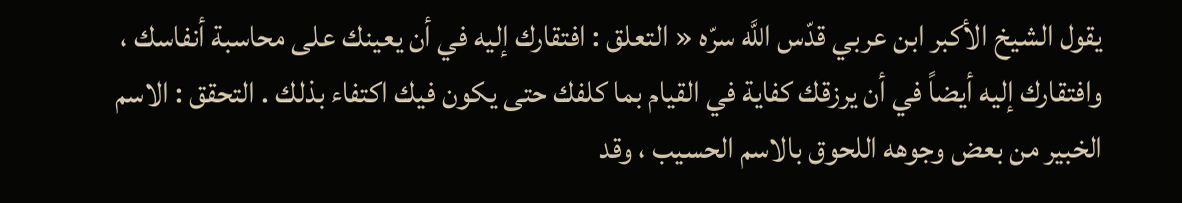يقول الشيخ الأكبر ابن عربي قدّس اللَّه سرّه « التعلق : افتقارك إليه في أن يعينك على محاسبة أنفاسك ، وافتقارك إليه أيضاً في أن يرزقك كفاية في القيام بما كلفك حتى يكون فيك اكتفاء بذلك . التحقق : الاسم الخبير من بعض وجوهه اللحوق بالاسم الحسيب ، وقد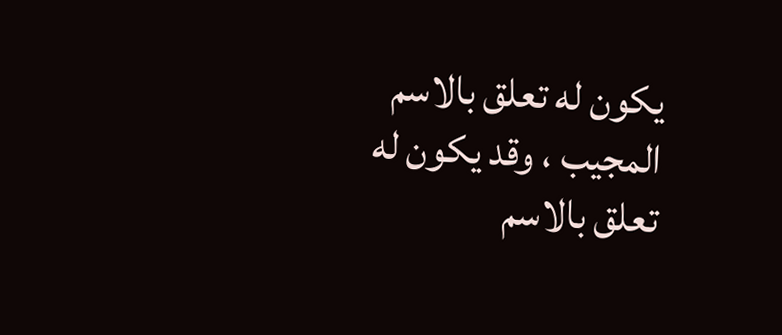يكون له تعلق بالاسم المجيب ، وقد يكون له تعلق بالاسم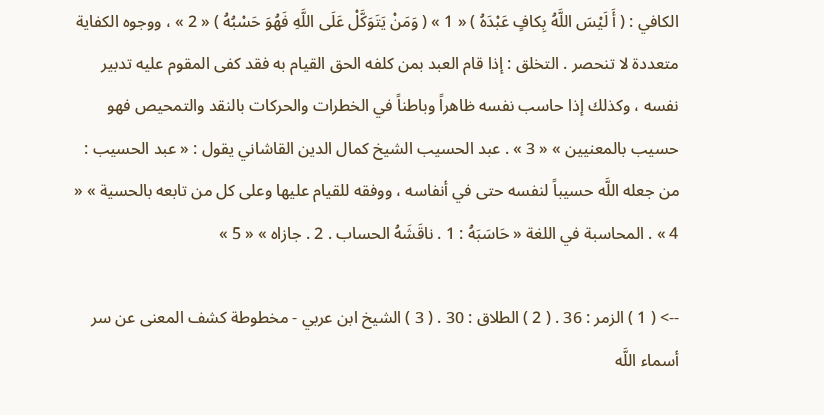الكافي : ( أَ لَيْسَ اللَّهُ بِكافٍ عَبْدَهُ ) « 1 » ( وَمَنْ يَتَوَكَّلْ عَلَى اللَّهِ فَهُوَ حَسْبُهُ ) « 2 » ، ووجوه الكفاية متعددة لا تنحصر . التخلق : إذا قام العبد بمن كلفه الحق القيام به فقد كفى المقوم عليه تدبير نفسه ، وكذلك إذا حاسب نفسه ظاهراً وباطناً في الخطرات والحركات بالنقد والتمحيص فهو حسيب بالمعنيين » « 3 » . عبد الحسيب الشيخ كمال الدين القاشاني يقول : « عبد الحسيب : من جعله اللَّه حسيباً لنفسه حتى في أنفاسه ، ووفقه للقيام عليها وعلى كل من تابعه بالحسية » « 4 » . المحاسبة في اللغة « حَاسَبَهُ : 1 . ناقَشَهُ الحساب . 2 . جازاه » « 5 »

--> ( 1 ) الزمر : 36 . ( 2 ) الطلاق : 30 . ( 3 ) الشيخ ابن عربي - مخطوطة كشف المعنى عن سر أسماء اللَّه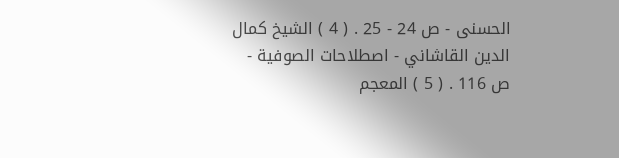الحسنى - ص 24 - 25 . ( 4 ) الشيخ كمال الدين القاشاني - اصطلاحات الصوفية - ص 116 . ( 5 ) المعجم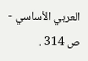العربي الأساسي - ص 314 .